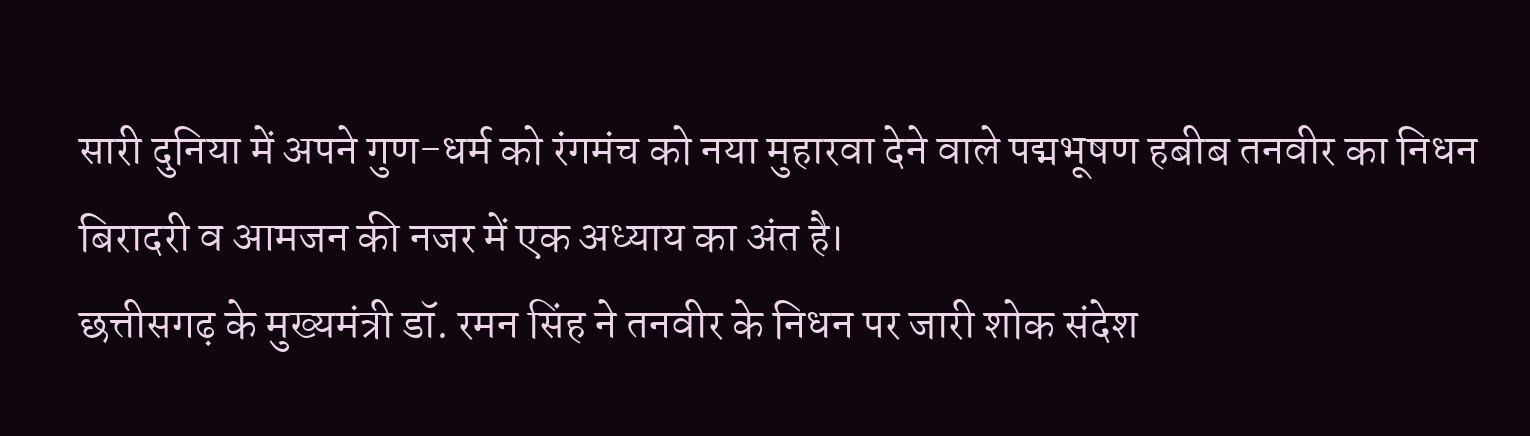सारी दुनिया में अपने गुण-धर्म को रंगमंच को नया मुहारवा देने वाले पद्मभूषण हबीब तनवीर का निधन बिरादरी व आमजन की नजर में एक अध्याय का अंत है।
छत्तीसगढ़ के मुख्यमंत्री डॉ. रमन सिंह ने तनवीर के निधन पर जारी शोक संदेश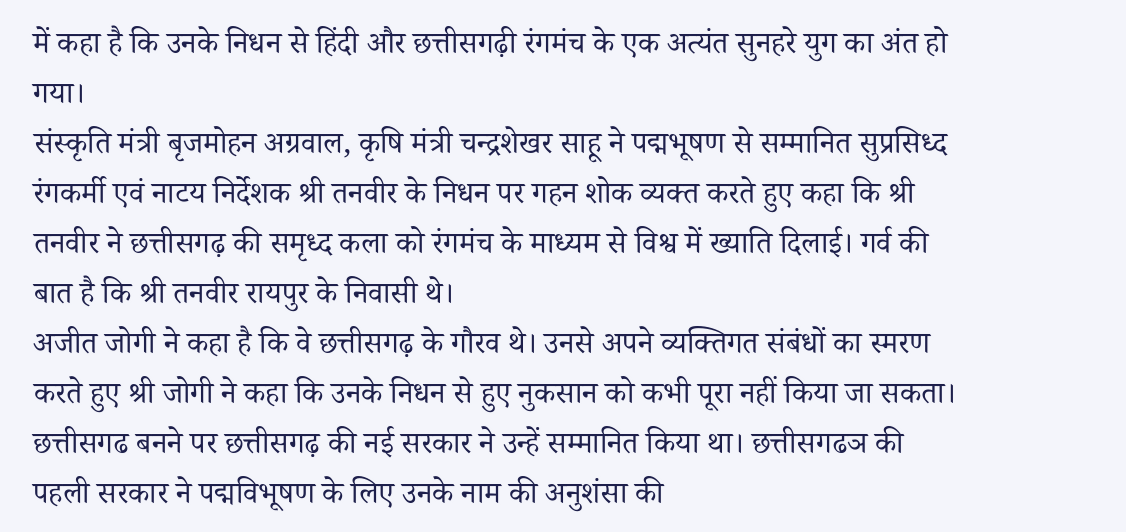में कहा है कि उनके निधन से हिंदी और छत्तीसगढ़ी रंगमंच के एक अत्यंत सुनहरे युग का अंत हो गया।
संस्कृति मंत्री बृजमोहन अग्रवाल, कृषि मंत्री चन्द्रशेखर साहू ने पद्मभूषण से सम्मानित सुप्रसिध्द रंगकर्मी एवं नाटय निर्देशक श्री तनवीर के निधन पर गहन शोक व्यक्त करते हुए कहा कि श्री तनवीर ने छत्तीसगढ़ की समृध्द कला को रंगमंच के माध्यम से विश्व में ख्याति दिलाई। गर्व की बात है कि श्री तनवीर रायपुर के निवासी थे।
अजीत जोगी ने कहा है कि वे छत्तीसगढ़ के गौरव थे। उनसे अपने व्यक्तिगत संबंधों का स्मरण करते हुए श्री जोगी ने कहा कि उनके निधन से हुए नुकसान को कभी पूरा नहीं किया जा सकता। छत्तीसगढ बनने पर छत्तीसगढ़ की नई सरकार ने उन्हें सम्मानित किया था। छत्तीसगढञ की पहली सरकार ने पद्मविभूषण के लिए उनके नाम की अनुशंसा की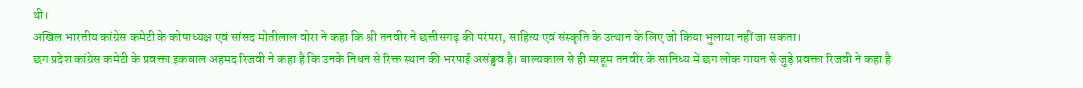थी।
अखिल भारतीय कांग्रेस कमेटी के कोषाध्यक्ष एवं सांसद मोतीलाल वोरा ने कहा कि श्री तनवीर ने छत्तीसगढ़ की परंपरा, साहित्य एवं संस्कृति के उत्थान के लिए जो किया भुलाया नहीं जा सकता।
छग प्रदेश कांग्रेस कमेटी के प्रवक्ता इकबाल अहमद रिजवी ने कहा है कि उनके निधन से रिक्त स्थान की भरपाई असंङ्घव है। बाल्यकाल से ही मरहूम तनवीर के सानिध्य में छग लोक गायन से जुड़े प्रवक्ता रिजवी ने कहा है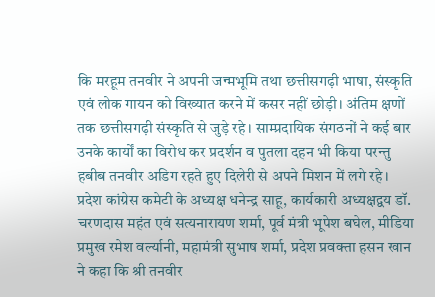कि मरहूम तनवीर ने अपनी जन्मभूमि तथा छत्तीसगढ़ी भाषा, संस्कृति एवं लोक गायन को विख्यात करने में कसर नहीं छोड़ी। अंतिम क्षणों तक छत्तीसगढ़ी संस्कृति से जुड़े रहे। साम्प्रदायिक संगठनों ने कई बार उनके कार्यों का विरोध कर प्रदर्शन व पुतला दहन भी किया परन्तु हबीब तनवीर अडिग रहते हुए दिलेरी से अपने मिशन में लगे रहे।
प्रदेश कांग्रेस कमेटी के अध्यक्ष धनेन्द्र साहू, कार्यकारी अध्यक्षद्वय डॉ. चरणदास महंत एवं सत्यनारायण शर्मा, पूर्व मंत्री भूपेश बघेल, मीडिया प्रमुख रमेश वर्ल्यानी, महामंत्री सुभाष शर्मा, प्रदेश प्रवक्ता हसन खान ने कहा कि श्री तनवीर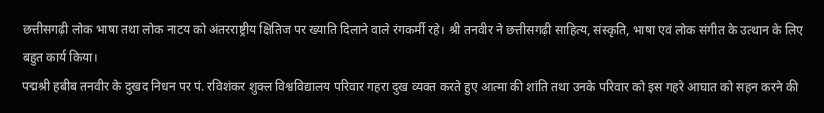छत्तीसगढ़ी लोक भाषा तथा लोक नाटय को अंतरराष्ट्रीय क्षितिज पर ख्याति दिलाने वाले रंगकर्मी रहे। श्री तनवीर ने छत्तीसगढ़ी साहित्य, संस्कृति, भाषा एवं लोक संगीत के उत्थान के लिए बहुत कार्य किया।
पद्मश्री हबीब तनवीर के दुखद निधन पर पं. रविशंकर शुक्ल विश्वविद्यालय परिवार गहरा दुख व्यक्त करते हुए आत्मा की शांति तथा उनके परिवार को इस गहरे आघात को सहन करने की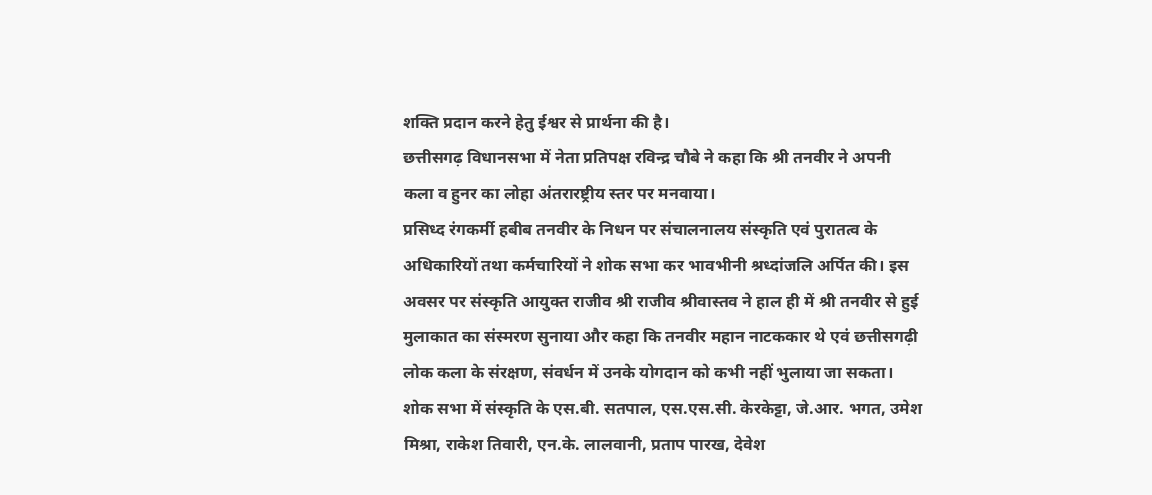शक्ति प्रदान करने हेतु ईश्वर से प्रार्थना की है।
छत्तीसगढ़ विधानसभा में नेता प्रतिपक्ष रविन्द्र चौबे ने कहा कि श्री तनवीर ने अपनी कला व हुनर का लोहा अंतरारष्ट्रीय स्तर पर मनवाया।
प्रसिध्द रंगकर्मी हबीब तनवीर के निधन पर संचालनालय संस्कृति एवं पुरातत्व के अधिकारियों तथा कर्मचारियों ने शोक सभा कर भावभीनी श्रध्दांजलि अर्पित की। इस अवसर पर संस्कृति आयुक्त राजीव श्री राजीव श्रीवास्तव ने हाल ही में श्री तनवीर से हुई मुलाकात का संस्मरण सुनाया और कहा कि तनवीर महान नाटककार थे एवं छत्तीसगढ़ी लोक कला के संरक्षण, संवर्धन में उनके योगदान को कभी नहीं भुलाया जा सकता। शोक सभा में संस्कृति के एस.बी. सतपाल, एस.एस.सी. केरकेट्टा, जे.आर. भगत, उमेश मिश्रा, राकेश तिवारी, एन.के. लालवानी, प्रताप पारख, देवेश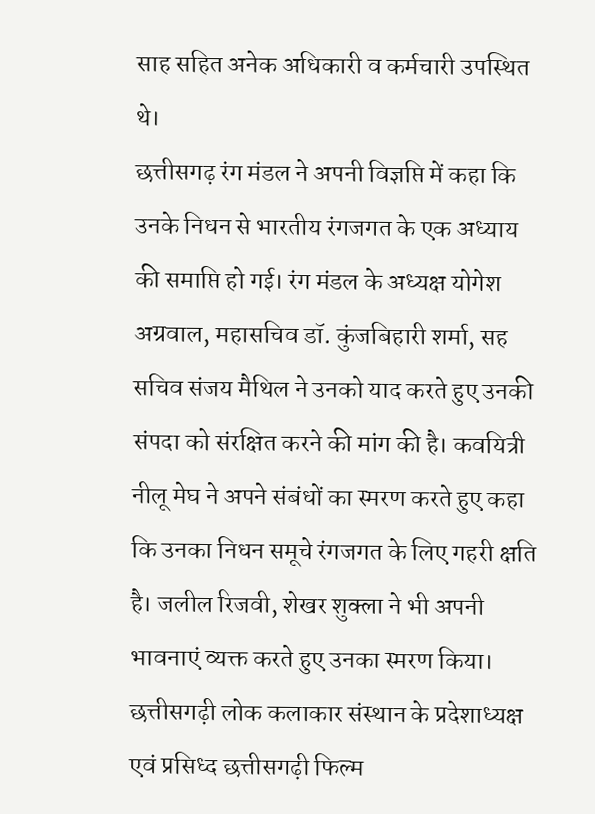साह सहित अनेक अधिकारी व कर्मचारी उपस्थित थे।
छत्तीसगढ़ रंग मंडल ने अपनी विज्ञप्ति में कहा कि उनके निधन से भारतीय रंगजगत के एक अध्याय की समाप्ति हो गई। रंग मंडल के अध्यक्ष योगेश अग्रवाल, महासचिव डॉ. कुंजबिहारी शर्मा, सह सचिव संजय मैथिल ने उनको याद करते हुए उनकी संपदा को संरक्षित करने की मांग की है। कवयित्री नीलू मेघ ने अपने संबंधों का स्मरण करते हुए कहा कि उनका निधन समूचे रंगजगत के लिए गहरी क्षति है। जलील रिजवी, शेखर शुक्ला ने भी अपनी भावनाएं व्यक्त करते हुए उनका स्मरण किया।
छत्तीसगढ़ी लोक कलाकार संस्थान के प्रदेशाध्यक्ष एवं प्रसिध्द छत्तीसगढ़ी फिल्म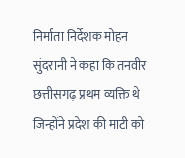निर्माता निर्देशक मोहन सुंदरानी ने कहा कि तनवीर छत्तीसगढ़ प्रथम व्यक्ति थे जिन्होंने प्रदेश की माटी को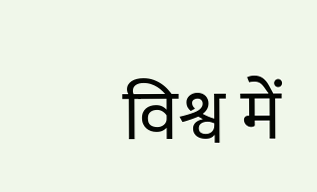विश्व में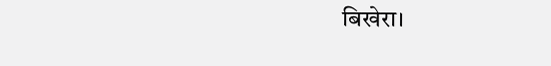बिखेरा।